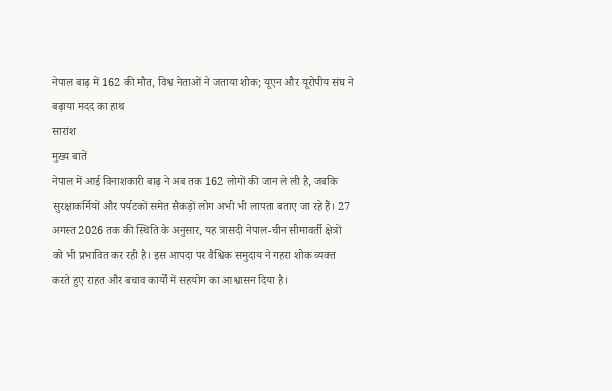नेपाल बाढ़ में 162 की मौत, विश्व नेताओं ने जताया शोक; यूएन और यूरोपीय संघ ने बढ़ाया मदद का हाथ
सारांश
मुख्य बातें
नेपाल में आई विनाशकारी बाढ़ ने अब तक 162 लोगों की जान ले ली है, जबकि सुरक्षाकर्मियों और पर्यटकों समेत सैकड़ों लोग अभी भी लापता बताए जा रहे हैं। 27 अगस्त 2026 तक की स्थिति के अनुसार, यह त्रासदी नेपाल-चीन सीमावर्ती क्षेत्रों को भी प्रभावित कर रही है। इस आपदा पर वैश्विक समुदाय ने गहरा शोक व्यक्त करते हुए राहत और बचाव कार्यों में सहयोग का आश्वासन दिया है।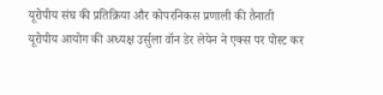यूरोपीय संघ की प्रतिक्रिया और कोपरनिकस प्रणाली की तैनाती
यूरोपीय आयोग की अध्यक्ष उर्सुला वॉन डेर लेयेन ने एक्स पर पोस्ट कर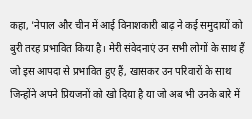कहा, 'नेपाल और चीन में आई विनाशकारी बाढ़ ने कई समुदायों को बुरी तरह प्रभावित किया है। मेरी संवेदनाएं उन सभी लोगों के साथ हैं जो इस आपदा से प्रभावित हुए हैं, खासकर उन परिवारों के साथ जिन्होंने अपने प्रियजनों को खो दिया है या जो अब भी उनके बारे में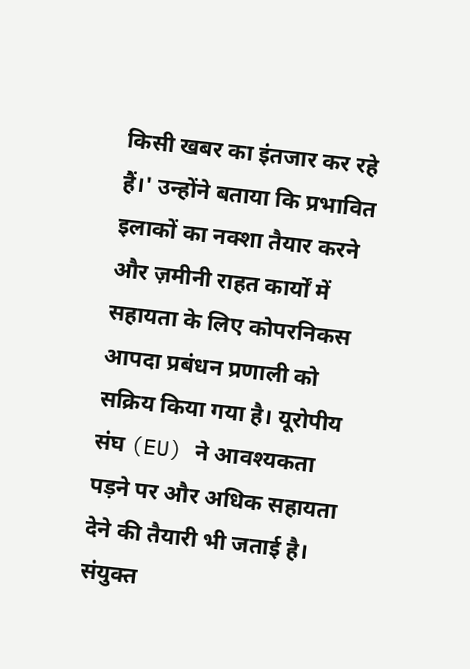किसी खबर का इंतजार कर रहे हैं।' उन्होंने बताया कि प्रभावित इलाकों का नक्शा तैयार करने और ज़मीनी राहत कार्यों में सहायता के लिए कोपरनिकस आपदा प्रबंधन प्रणाली को सक्रिय किया गया है। यूरोपीय संघ (EU) ने आवश्यकता पड़ने पर और अधिक सहायता देने की तैयारी भी जताई है।
संयुक्त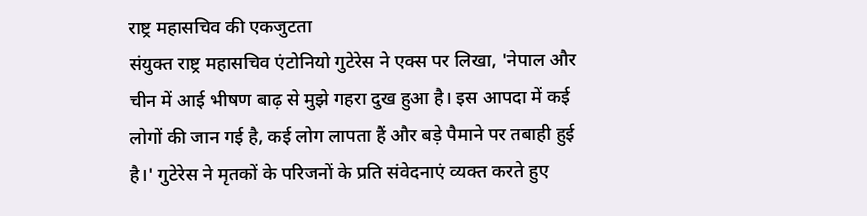राष्ट्र महासचिव की एकजुटता
संयुक्त राष्ट्र महासचिव एंटोनियो गुटेरेस ने एक्स पर लिखा, 'नेपाल और चीन में आई भीषण बाढ़ से मुझे गहरा दुख हुआ है। इस आपदा में कई लोगों की जान गई है, कई लोग लापता हैं और बड़े पैमाने पर तबाही हुई है।' गुटेरेस ने मृतकों के परिजनों के प्रति संवेदनाएं व्यक्त करते हुए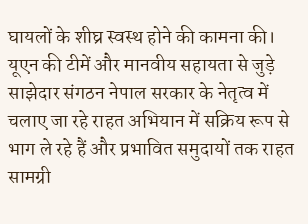घायलों के शीघ्र स्वस्थ होने की कामना की। यूएन की टीमें और मानवीय सहायता से जुड़े साझेदार संगठन नेपाल सरकार के नेतृत्व में चलाए जा रहे राहत अभियान में सक्रिय रूप से भाग ले रहे हैं और प्रभावित समुदायों तक राहत सामग्री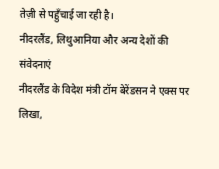तेज़ी से पहुँचाई जा रही है।
नीदरलैंड, लिथुआनिया और अन्य देशों की संवेदनाएं
नीदरलैंड के विदेश मंत्री टॉम बेरेंडसन ने एक्स पर लिखा,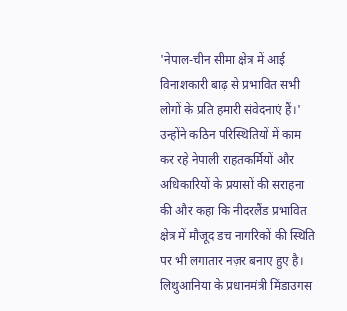'नेपाल-चीन सीमा क्षेत्र में आई विनाशकारी बाढ़ से प्रभावित सभी लोगों के प्रति हमारी संवेदनाएं हैं।' उन्होंने कठिन परिस्थितियों में काम कर रहे नेपाली राहतकर्मियों और अधिकारियों के प्रयासों की सराहना की और कहा कि नीदरलैंड प्रभावित क्षेत्र में मौजूद डच नागरिकों की स्थिति पर भी लगातार नज़र बनाए हुए है। लिथुआनिया के प्रधानमंत्री मिंडाउगस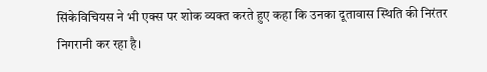सिंकेविचियस ने भी एक्स पर शोक व्यक्त करते हुए कहा कि उनका दूतावास स्थिति की निरंतर निगरानी कर रहा है।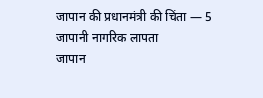जापान की प्रधानमंत्री की चिंता — 5 जापानी नागरिक लापता
जापान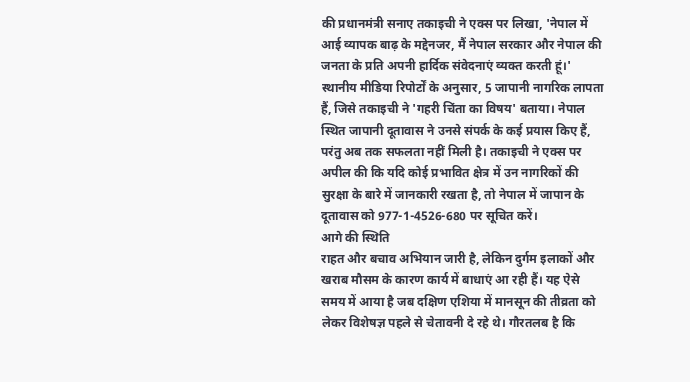की प्रधानमंत्री सनाए तकाइची ने एक्स पर लिखा, 'नेपाल में आई व्यापक बाढ़ के मद्देनजर, मैं नेपाल सरकार और नेपाल की जनता के प्रति अपनी हार्दिक संवेदनाएं व्यक्त करती हूं।' स्थानीय मीडिया रिपोर्टों के अनुसार, 5 जापानी नागरिक लापता हैं, जिसे तकाइची ने 'गहरी चिंता का विषय' बताया। नेपाल स्थित जापानी दूतावास ने उनसे संपर्क के कई प्रयास किए हैं, परंतु अब तक सफलता नहीं मिली है। तकाइची ने एक्स पर अपील की कि यदि कोई प्रभावित क्षेत्र में उन नागरिकों की सुरक्षा के बारे में जानकारी रखता है, तो नेपाल में जापान के दूतावास को 977-1-4526-680 पर सूचित करें।
आगे की स्थिति
राहत और बचाव अभियान जारी है, लेकिन दुर्गम इलाकों और खराब मौसम के कारण कार्य में बाधाएं आ रही हैं। यह ऐसे समय में आया है जब दक्षिण एशिया में मानसून की तीव्रता को लेकर विशेषज्ञ पहले से चेतावनी दे रहे थे। गौरतलब है कि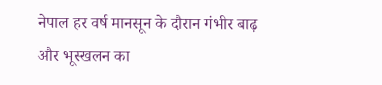नेपाल हर वर्ष मानसून के दौरान गंभीर बाढ़ और भूस्खलन का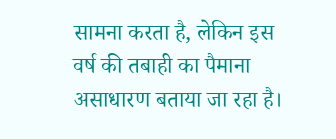सामना करता है, लेकिन इस वर्ष की तबाही का पैमाना असाधारण बताया जा रहा है।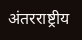अंतरराष्ट्रीय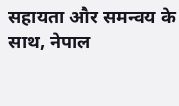सहायता और समन्वय के साथ, नेपाल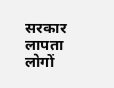सरकार लापता लोगों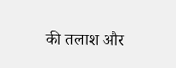की तलाश और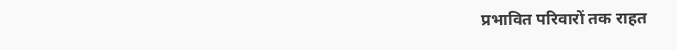प्रभावित परिवारों तक राहत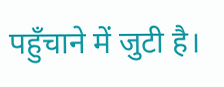पहुँचाने में जुटी है।